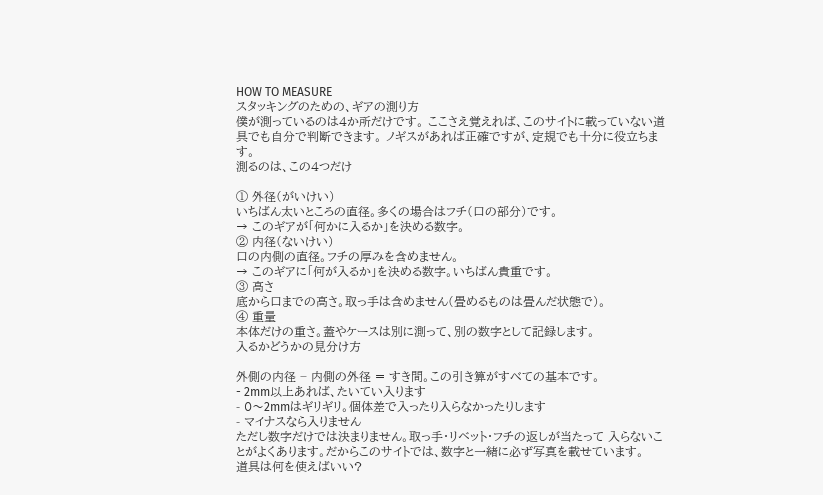HOW TO MEASURE
スタッキングのための、ギアの測り方
僕が測っているのは4か所だけです。 ここさえ覚えれば、このサイトに載っていない道具でも自分で判断できます。 ノギスがあれば正確ですが、定規でも十分に役立ちます。
測るのは、この4つだけ

① 外径(がいけい)
いちばん太いところの直径。多くの場合はフチ(口の部分)です。
→ このギアが「何かに入るか」を決める数字。
② 内径(ないけい)
口の内側の直径。フチの厚みを含めません。
→ このギアに「何が入るか」を決める数字。いちばん貴重です。
③ 高さ
底から口までの高さ。取っ手は含めません(畳めるものは畳んだ状態で)。
④ 重量
本体だけの重さ。蓋やケースは別に測って、別の数字として記録します。
入るかどうかの見分け方

外側の内径 − 内側の外径 = すき間。この引き算がすべての基本です。
- 2mm以上あれば、たいてい入ります
- 0〜2mmはギリギリ。個体差で入ったり入らなかったりします
- マイナスなら入りません
ただし数字だけでは決まりません。取っ手・リベット・フチの返しが当たって 入らないことがよくあります。だからこのサイトでは、数字と一緒に必ず写真を載せています。
道具は何を使えばいい?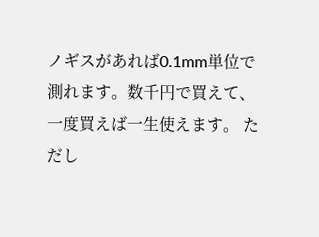ノギスがあれば0.1mm単位で測れます。数千円で買えて、一度買えば一生使えます。 ただし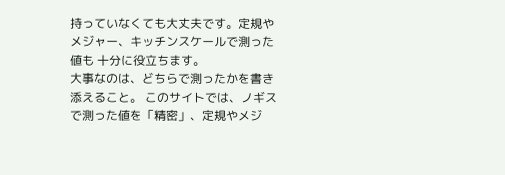持っていなくても大丈夫です。定規やメジャー、キッチンスケールで測った値も 十分に役立ちます。
大事なのは、どちらで測ったかを書き添えること。 このサイトでは、ノギスで測った値を「精密」、定規やメジ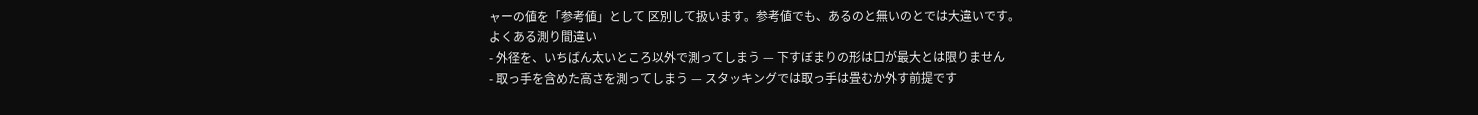ャーの値を「参考値」として 区別して扱います。参考値でも、あるのと無いのとでは大違いです。
よくある測り間違い
- 外径を、いちばん太いところ以外で測ってしまう — 下すぼまりの形は口が最大とは限りません
- 取っ手を含めた高さを測ってしまう — スタッキングでは取っ手は畳むか外す前提です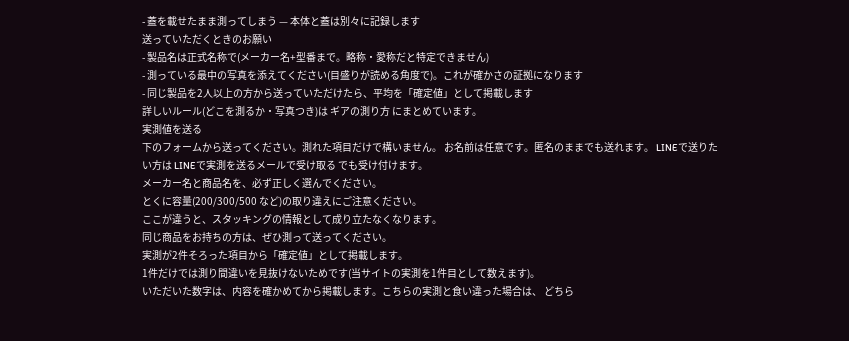- 蓋を載せたまま測ってしまう — 本体と蓋は別々に記録します
送っていただくときのお願い
- 製品名は正式名称で(メーカー名+型番まで。略称・愛称だと特定できません)
- 測っている最中の写真を添えてください(目盛りが読める角度で)。これが確かさの証拠になります
- 同じ製品を2人以上の方から送っていただけたら、平均を「確定値」として掲載します
詳しいルール(どこを測るか・写真つき)は ギアの測り方 にまとめています。
実測値を送る
下のフォームから送ってください。測れた項目だけで構いません。 お名前は任意です。匿名のままでも送れます。 LINEで送りたい方は LINEで実測を送るメールで受け取る でも受け付けます。
メーカー名と商品名を、必ず正しく選んでください。
とくに容量(200/300/500 など)の取り違えにご注意ください。
ここが違うと、スタッキングの情報として成り立たなくなります。
同じ商品をお持ちの方は、ぜひ測って送ってください。
実測が2件そろった項目から「確定値」として掲載します。
1件だけでは測り間違いを見抜けないためです(当サイトの実測を1件目として数えます)。
いただいた数字は、内容を確かめてから掲載します。こちらの実測と食い違った場合は、 どちら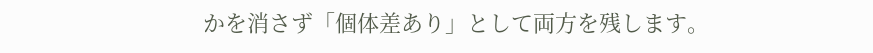かを消さず「個体差あり」として両方を残します。